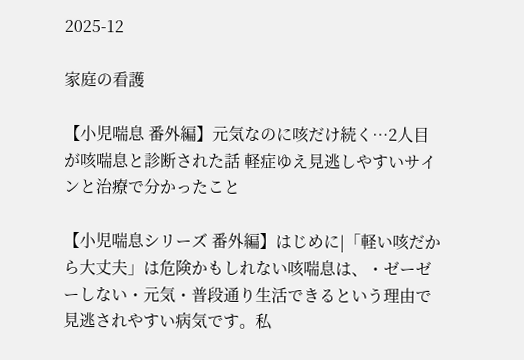2025-12

家庭の看護

【小児喘息 番外編】元気なのに咳だけ続く…2人目が咳喘息と診断された話 軽症ゆえ見逃しやすいサインと治療で分かったこと

【小児喘息シリーズ 番外編】はじめに|「軽い咳だから大丈夫」は危険かもしれない咳喘息は、・ゼーゼーしない・元気・普段通り生活できるという理由で見逃されやすい病気です。私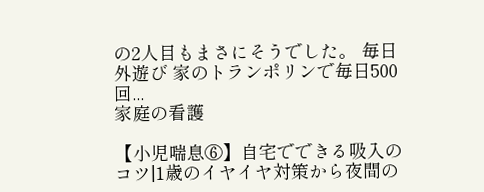の2人目もまさにそうでした。 毎日外遊び 家のトランポリンで毎日500回...
家庭の看護

【小児喘息⑥】自宅でできる吸入のコツ|1歳のイヤイヤ対策から夜間の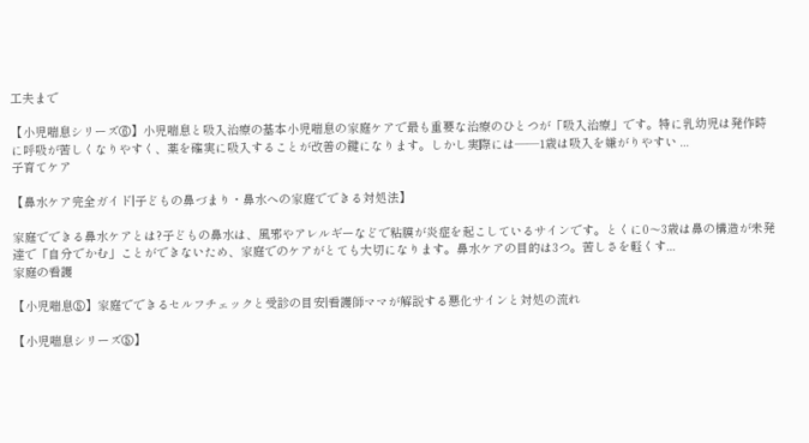工夫まで

【小児喘息シリーズ⑥】小児喘息と吸入治療の基本小児喘息の家庭ケアで最も重要な治療のひとつが「吸入治療」です。特に乳幼児は発作時に呼吸が苦しくなりやすく、薬を確実に吸入することが改善の鍵になります。しかし実際には——1歳は吸入を嫌がりやすい ...
子育てケア

【鼻水ケア完全ガイド|子どもの鼻づまり・鼻水への家庭でできる対処法】

家庭でできる鼻水ケアとは?子どもの鼻水は、風邪やアレルギーなどで粘膜が炎症を起こしているサインです。とくに0〜3歳は鼻の構造が未発達で「自分でかむ」ことができないため、家庭でのケアがとても大切になります。鼻水ケアの目的は3つ。苦しさを軽くす...
家庭の看護

【小児喘息⑤】家庭でできるセルフチェックと受診の目安|看護師ママが解説する悪化サインと対処の流れ

【小児喘息シリーズ⑤】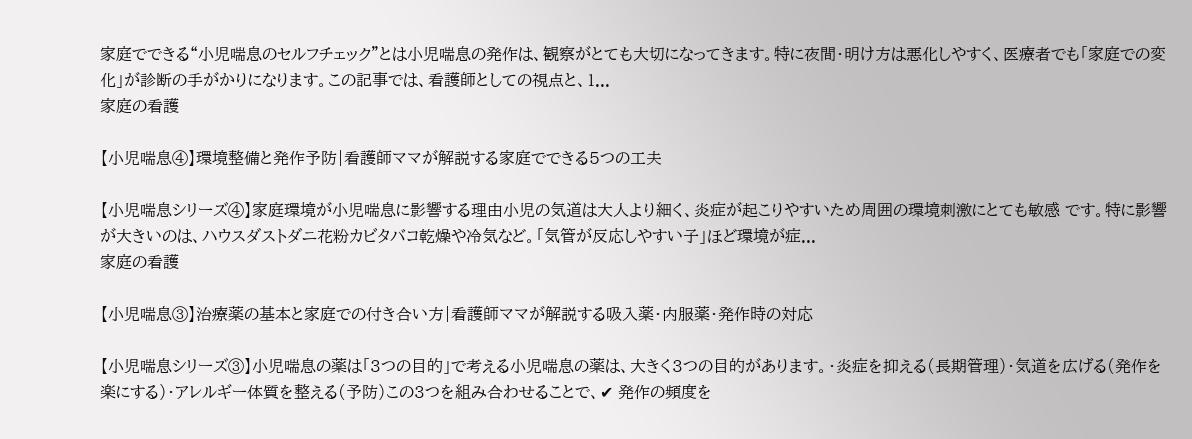家庭でできる“小児喘息のセルフチェック”とは小児喘息の発作は、観察がとても大切になってきます。特に夜間・明け方は悪化しやすく、医療者でも「家庭での変化」が診断の手がかりになります。この記事では、看護師としての視点と、1...
家庭の看護

【小児喘息④】環境整備と発作予防|看護師ママが解説する家庭でできる5つの工夫

【小児喘息シリーズ④】家庭環境が小児喘息に影響する理由小児の気道は大人より細く、炎症が起こりやすいため周囲の環境刺激にとても敏感 です。特に影響が大きいのは、ハウスダストダニ花粉カビタバコ乾燥や冷気など。「気管が反応しやすい子」ほど環境が症...
家庭の看護

【小児喘息③】治療薬の基本と家庭での付き合い方|看護師ママが解説する吸入薬・内服薬・発作時の対応

【小児喘息シリーズ③】小児喘息の薬は「3つの目的」で考える小児喘息の薬は、大きく3つの目的があります。・炎症を抑える(長期管理)・気道を広げる(発作を楽にする)・アレルギー体質を整える(予防)この3つを組み合わせることで、✔ 発作の頻度を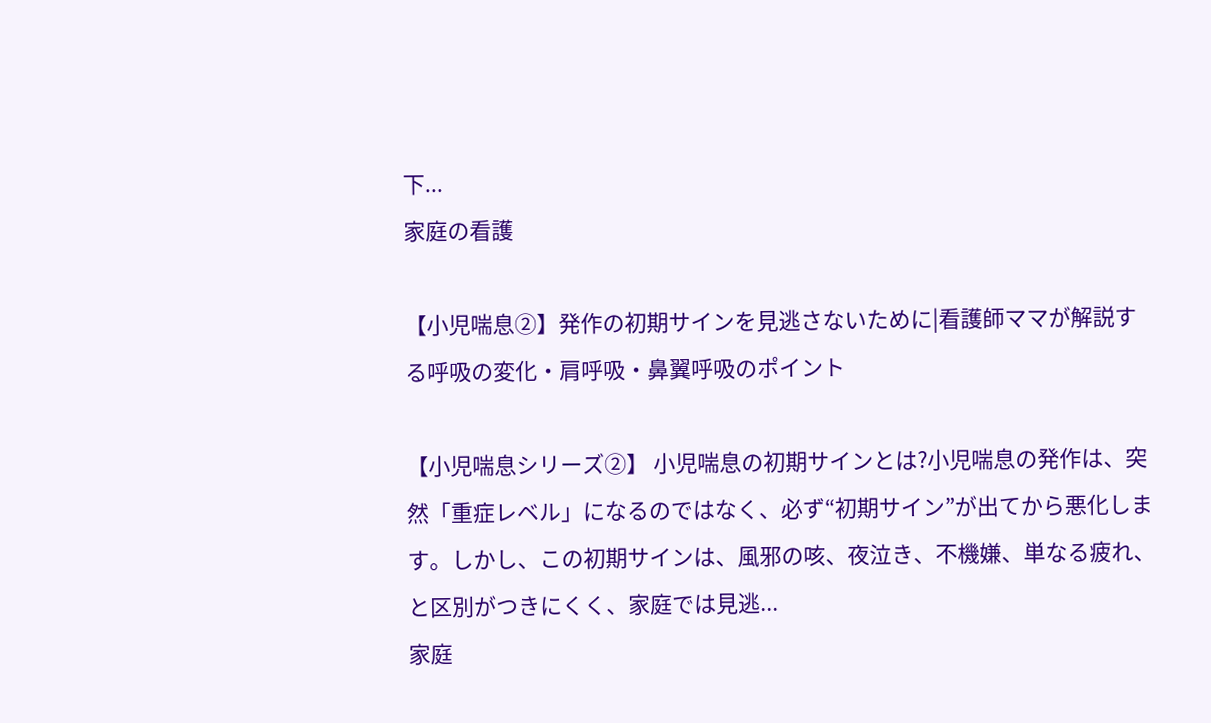下...
家庭の看護

【小児喘息②】発作の初期サインを見逃さないために|看護師ママが解説する呼吸の変化・肩呼吸・鼻翼呼吸のポイント

【小児喘息シリーズ②】 小児喘息の初期サインとは?小児喘息の発作は、突然「重症レベル」になるのではなく、必ず“初期サイン”が出てから悪化します。しかし、この初期サインは、風邪の咳、夜泣き、不機嫌、単なる疲れ、と区別がつきにくく、家庭では見逃...
家庭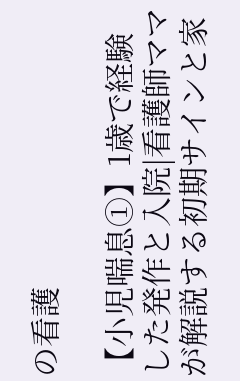の看護

【小児喘息①】1歳で経験した発作と入院|看護師ママが解説する初期サインと家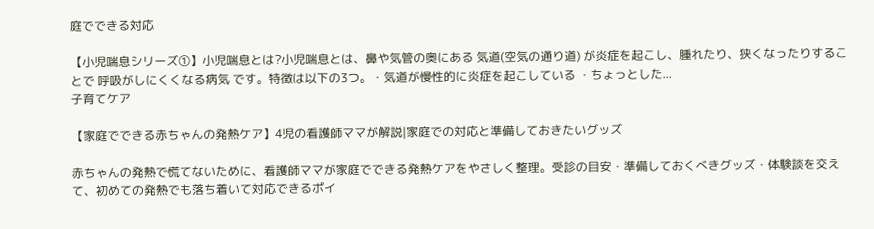庭でできる対応

【小児喘息シリーズ①】小児喘息とは?小児喘息とは、鼻や気管の奥にある 気道(空気の通り道) が炎症を起こし、腫れたり、狭くなったりすることで 呼吸がしにくくなる病気 です。特徴は以下の3つ。・気道が慢性的に炎症を起こしている ・ちょっとした...
子育てケア

【家庭でできる赤ちゃんの発熱ケア】4児の看護師ママが解説|家庭での対応と準備しておきたいグッズ

赤ちゃんの発熱で慌てないために、看護師ママが家庭でできる発熱ケアをやさしく整理。受診の目安・準備しておくべきグッズ・体験談を交えて、初めての発熱でも落ち着いて対応できるポイ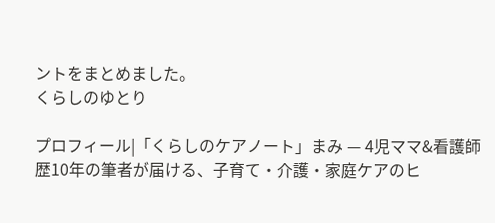ントをまとめました。
くらしのゆとり

プロフィール|「くらしのケアノート」まみ — 4児ママ&看護師歴10年の筆者が届ける、子育て・介護・家庭ケアのヒ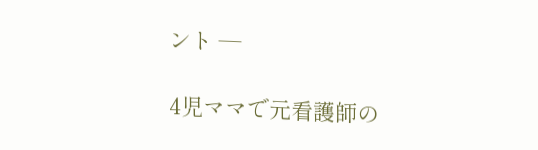ント —

4児ママで元看護師の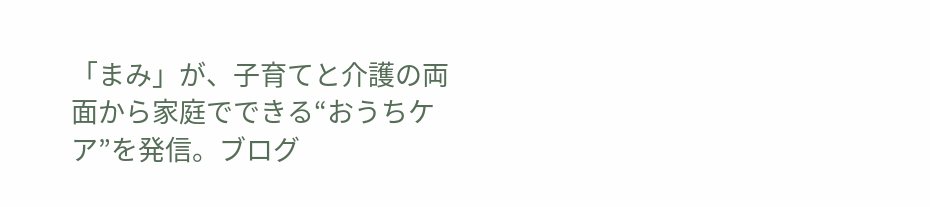「まみ」が、子育てと介護の両面から家庭でできる“おうちケア”を発信。ブログ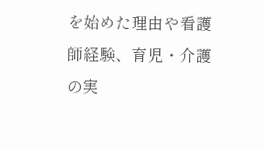を始めた理由や看護師経験、育児・介護の実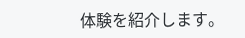体験を紹介します。